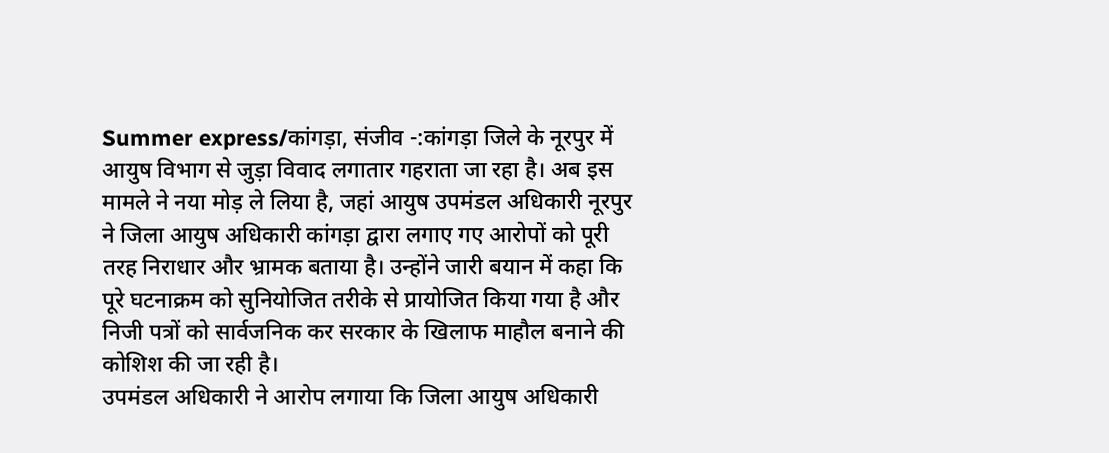Summer express/कांगड़ा, संजीव -:कांगड़ा जिले के नूरपुर में आयुष विभाग से जुड़ा विवाद लगातार गहराता जा रहा है। अब इस मामले ने नया मोड़ ले लिया है, जहां आयुष उपमंडल अधिकारी नूरपुर ने जिला आयुष अधिकारी कांगड़ा द्वारा लगाए गए आरोपों को पूरी तरह निराधार और भ्रामक बताया है। उन्होंने जारी बयान में कहा कि पूरे घटनाक्रम को सुनियोजित तरीके से प्रायोजित किया गया है और निजी पत्रों को सार्वजनिक कर सरकार के खिलाफ माहौल बनाने की कोशिश की जा रही है।
उपमंडल अधिकारी ने आरोप लगाया कि जिला आयुष अधिकारी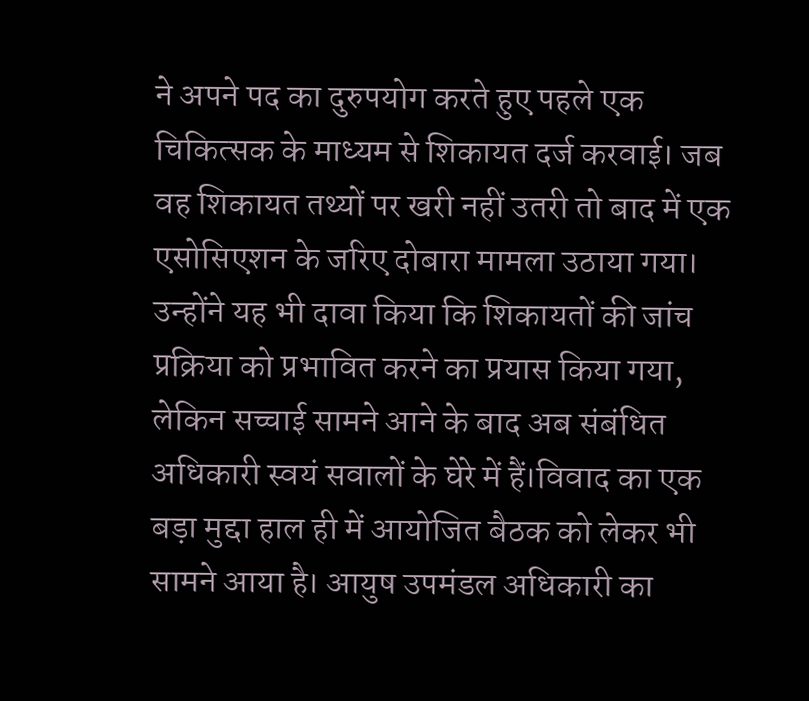ने अपने पद का दुरुपयोग करते हुए पहले एक चिकित्सक के माध्यम से शिकायत दर्ज करवाई। जब वह शिकायत तथ्यों पर खरी नहीं उतरी तो बाद में एक एसोसिएशन के जरिए दोबारा मामला उठाया गया। उन्होंने यह भी दावा किया कि शिकायतों की जांच प्रक्रिया को प्रभावित करने का प्रयास किया गया, लेकिन सच्चाई सामने आने के बाद अब संबंधित अधिकारी स्वयं सवालों के घेरे में हैं।विवाद का एक बड़ा मुद्दा हाल ही में आयोजित बैठक को लेकर भी सामने आया है। आयुष उपमंडल अधिकारी का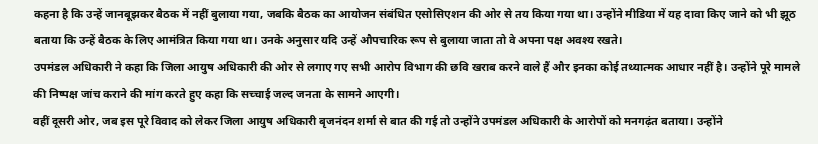कहना है कि उन्हें जानबूझकर बैठक में नहीं बुलाया गया, जबकि बैठक का आयोजन संबंधित एसोसिएशन की ओर से तय किया गया था। उन्होंने मीडिया में यह दावा किए जाने को भी झूठ बताया कि उन्हें बैठक के लिए आमंत्रित किया गया था। उनके अनुसार यदि उन्हें औपचारिक रूप से बुलाया जाता तो वे अपना पक्ष अवश्य रखते।
उपमंडल अधिकारी ने कहा कि जिला आयुष अधिकारी की ओर से लगाए गए सभी आरोप विभाग की छवि खराब करने वाले हैं और इनका कोई तथ्यात्मक आधार नहीं है। उन्होंने पूरे मामले की निष्पक्ष जांच कराने की मांग करते हुए कहा कि सच्चाई जल्द जनता के सामने आएगी।
वहीं दूसरी ओर, जब इस पूरे विवाद को लेकर जिला आयुष अधिकारी बृजनंदन शर्मा से बात की गई तो उन्होंने उपमंडल अधिकारी के आरोपों को मनगढ़ंत बताया। उन्होंने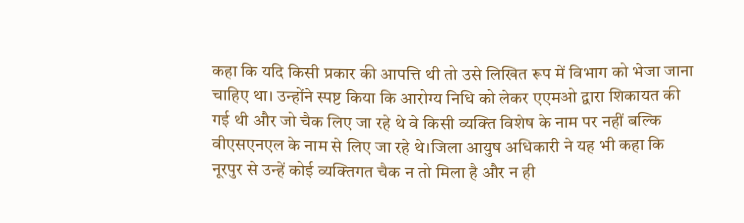कहा कि यदि किसी प्रकार की आपत्ति थी तो उसे लिखित रूप में विभाग को भेजा जाना चाहिए था। उन्होंने स्पष्ट किया कि आरोग्य निधि को लेकर एएमओ द्वारा शिकायत की गई थी और जो चैक लिए जा रहे थे वे किसी व्यक्ति विशेष के नाम पर नहीं बल्कि वीएसएनएल के नाम से लिए जा रहे थे।जिला आयुष अधिकारी ने यह भी कहा कि नूरपुर से उन्हें कोई व्यक्तिगत चैक न तो मिला है और न ही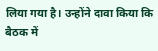लिया गया है। उन्होंने दावा किया कि बैठक में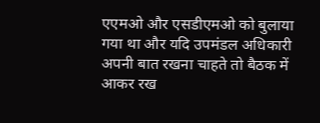एएमओ और एसडीएमओ को बुलाया गया था और यदि उपमंडल अधिकारी अपनी बात रखना चाहते तो बैठक में आकर रख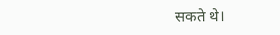सकते थे।